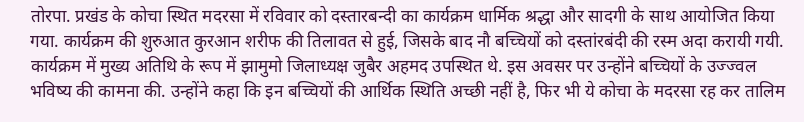तोरपा. प्रखंड के कोचा स्थित मदरसा में रविवार को दस्तारबन्दी का कार्यक्रम धार्मिक श्रद्धा और सादगी के साथ आयोजित किया गया. कार्यक्रम की शुरुआत कुरआन शरीफ की तिलावत से हुई, जिसके बाद नौ बच्चियों को दस्तांरबंदी की रस्म अदा करायी गयी. कार्यक्रम में मुख्य अतिथि के रूप में झामुमो जिलाध्यक्ष जुबैर अहमद उपस्थित थे. इस अवसर पर उन्होंने बच्चियों के उज्ज्वल भविष्य की कामना की. उन्होंने कहा कि इन बच्चियों की आर्थिक स्थिति अच्छी नहीं है, फिर भी ये कोचा के मदरसा रह कर तालिम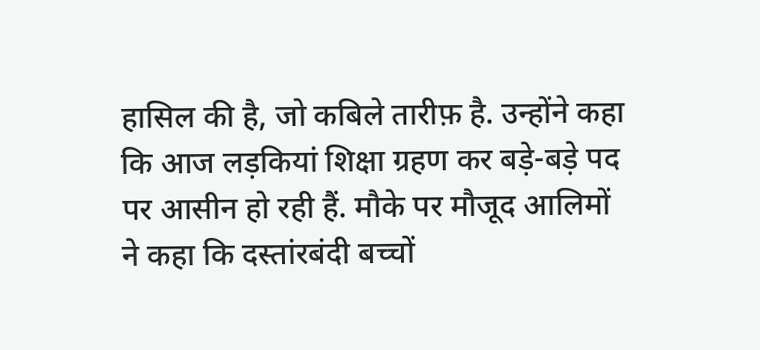हासिल की है, जो कबिले तारीफ़ है. उन्होंने कहा कि आज लड़कियां शिक्षा ग्रहण कर बड़े-बड़े पद पर आसीन हो रही हैं. मौके पर मौजूद आलिमों ने कहा कि दस्तांरबंदी बच्चों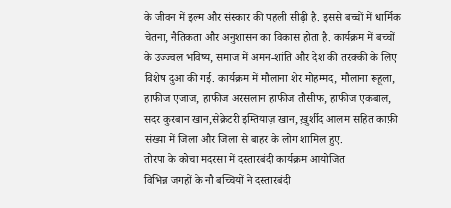के जीवन में इल्म और संस्कार की पहली सीढ़ी है. इससे बच्चों में धार्मिक चेतना, नैतिकता और अनुशासन का विकास होता है. कार्यक्रम में बच्चों के उज्ज्वल भविष्य, समाज में अमन-शांति और देश की तरक्की के लिए विशेष दुआ की गई. कार्यक्रम में मौलाना शेर मोहम्मद, मौलाना रूहूला, हाफीज एजाज, हाफीज अरसलान हाफीज तौसीफ, हाफीज एकबाल, सदर कुरबान खान,सेक्रेटरी इम्तियाज़ खान, ख़ुर्शीद आलम सहित काफ़ी संख्या में जिला और जिला से बाहर के लोग शामिल हुए.
तोरपा के कोचा मदरसा में दस्तारबंदी कार्यक्रम आयोजित
विभिन्न जगहों के नौ बच्चियों ने दस्तारबंदी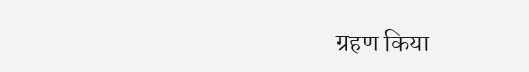ग्रहण किया